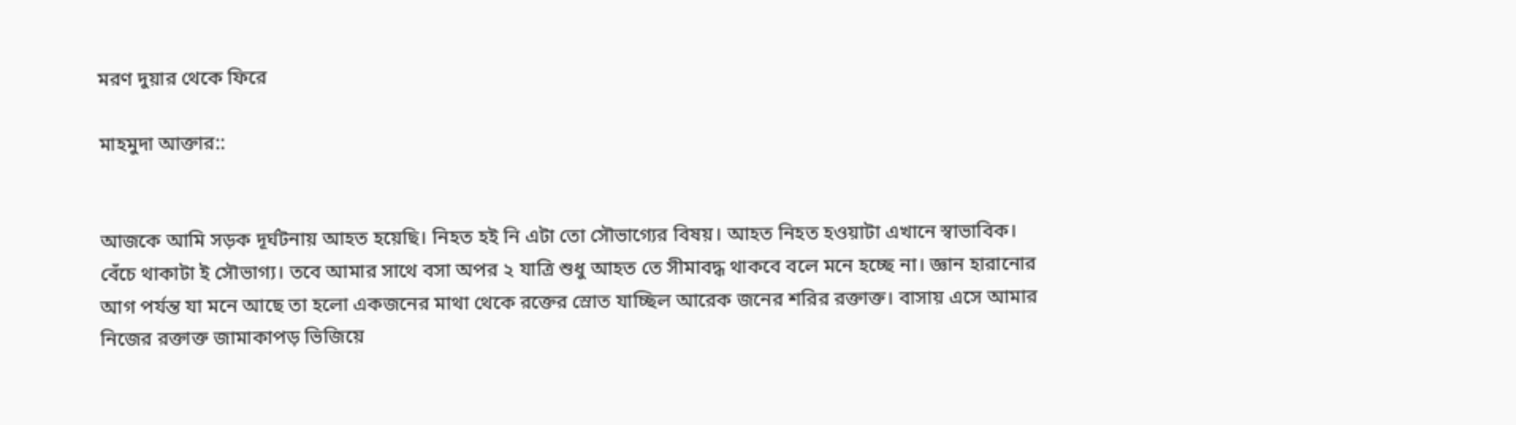মরণ দুয়ার থেকে ফিরে

মাহমুদা আক্তার::


আজকে আমি সড়ক দূর্ঘটনায় আহত হয়েছি। নিহত হই নি এটা তো সৌভাগ্যের বিষয়। আহত নিহত হওয়াটা এখানে স্বাভাবিক। বেঁচে থাকাটা ই সৌভাগ্য। তবে আমার সাথে বসা অপর ২ যাত্রি শুধু আহত তে সীমাবদ্ধ থাকবে বলে মনে হচ্ছে না। জ্ঞান হারানোর আগ পর্যন্ত যা মনে আছে তা হলো একজনের মাথা থেকে রক্তের স্রোত যাচ্ছিল আরেক জনের শরির রক্তাক্ত। বাসায় এসে আমার নিজের রক্তাক্ত জামাকাপড় ভিজিয়ে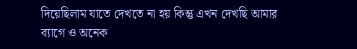দিয়েছিলাম যাতে দেখতে না হয় কিন্তু এখন দেখছি আমার ব্যাগে ও অনেক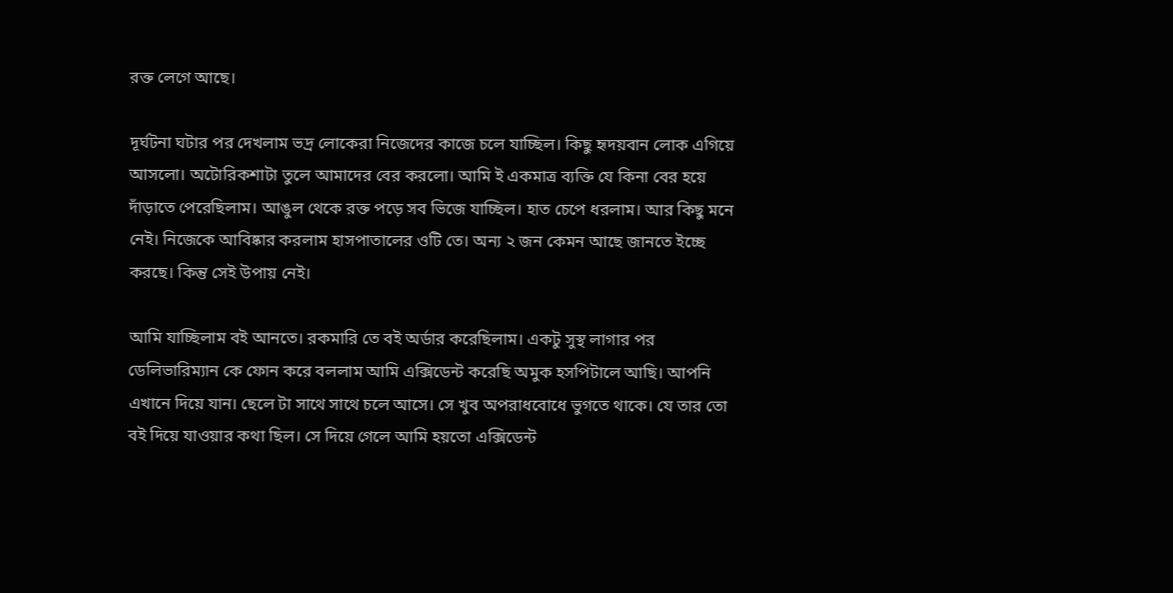রক্ত লেগে আছে।

দূর্ঘটনা ঘটার পর দেখলাম ভদ্র লোকেরা নিজেদের কাজে চলে যাচ্ছিল। কিছু হৃদয়বান লোক এগিয়ে আসলো। অটোরিকশাটা তুলে আমাদের বের করলো। আমি ই একমাত্র ব্যক্তি যে কিনা বের হয়ে দাঁড়াতে পেরেছিলাম। আঙুল থেকে রক্ত পড়ে সব ভিজে যাচ্ছিল। হাত চেপে ধরলাম। আর কিছু মনে নেই। নিজেকে আবিষ্কার করলাম হাসপাতালের ওটি তে। অন্য ২ জন কেমন আছে জানতে ইচ্ছে করছে। কিন্তু সেই উপায় নেই।

আমি যাচ্ছিলাম বই আনতে। রকমারি তে বই অর্ডার করেছিলাম। একটু সুস্থ লাগার পর ডেলিভারিম্যান কে ফোন করে বললাম আমি এক্সিডেন্ট করেছি অমুক হসপিটালে আছি। আপনি এখানে দিয়ে যান। ছেলে টা সাথে সাথে চলে আসে। সে খুব অপরাধবোধে ভুগতে থাকে। যে তার তো বই দিয়ে যাওয়ার কথা ছিল। সে দিয়ে গেলে আমি হয়তো এক্সিডেন্ট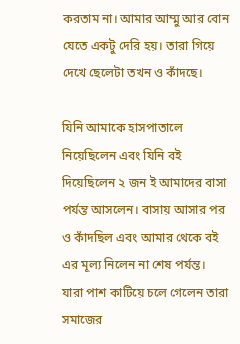করতাম না। আমার আম্মু আর বোন যেতে একটু দেরি হয়। তারা গিয়ে দেখে ছেলেটা তখন ও কাঁদছে।

যিনি আমাকে হাসপাতালে নিয়েছিলেন এবং যিনি বই দিয়েছিলেন ২ জন ই আমাদের বাসা পর্যন্ত আসলেন। বাসায় আসার পর ও কাঁদছিল এবং আমার থেকে বই এর মূল্য নিলেন না শেষ পর্যন্ত।
যারা পাশ কাটিয়ে চলে গেলেন তারা সমাজের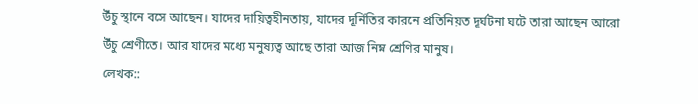উঁচু স্থানে বসে আছেন। যাদের দায়িত্বহীনতায়, যাদের দূর্নিতির কারনে প্রতিনিয়ত দূর্ঘটনা ঘটে তারা আছেন আরো উঁচু শ্রেণীতে। আর যাদের মধ্যে মনুষ্যত্ব আছে তারা আজ নিম্ন শ্রেণির মানুষ।
লেখক::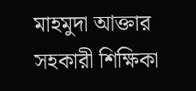মাহমুদা আক্তার
সহকারী শিক্ষিকা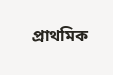প্রাথমিক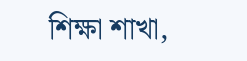শিক্ষা শাখা,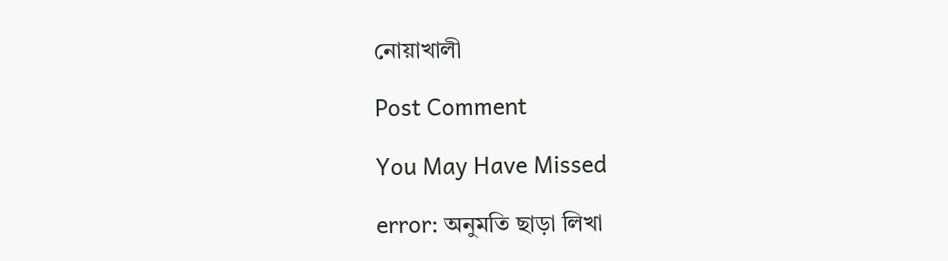নোয়াখালী

Post Comment

You May Have Missed

error: অনুমতি ছাড়া লিখা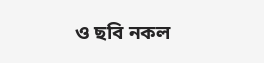ও ছবি নকল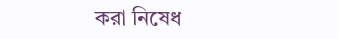করা নিষেধ